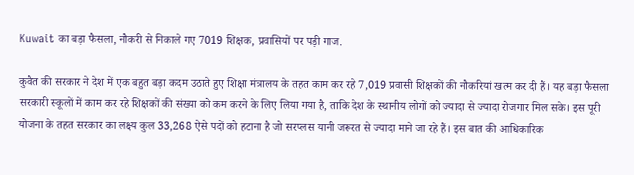Kuwait का बड़ा फैसला, नौकरी से निकाले गए 7019 शिक्षक, प्रवासियों पर पड़ी गाज.

कुवैत की सरकार ने देश में एक बहुत बड़ा कदम उठाते हुए शिक्षा मंत्रालय के तहत काम कर रहे 7,019 प्रवासी शिक्षकों की नौकरियां खत्म कर दी हैं। यह बड़ा फैसला सरकारी स्कूलों में काम कर रहे शिक्षकों की संख्या को कम करने के लिए लिया गया है, ताकि देश के स्थानीय लोगों को ज्यादा से ज्यादा रोजगार मिल सके। इस पूरी योजना के तहत सरकार का लक्ष्य कुल 33,268 ऐसे पदों को हटाना है जो सरप्लस यानी जरूरत से ज्यादा माने जा रहे हैं। इस बात की आधिकारिक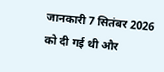जानकारी 7 सितंबर 2026 को दी गई थी और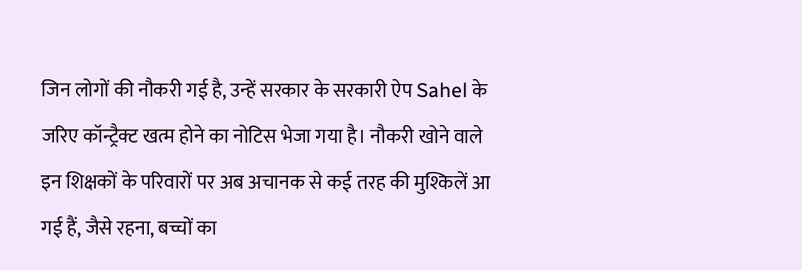जिन लोगों की नौकरी गई है, उन्हें सरकार के सरकारी ऐप Sahel के जरिए कॉन्ट्रैक्ट खत्म होने का नोटिस भेजा गया है। नौकरी खोने वाले इन शिक्षकों के परिवारों पर अब अचानक से कई तरह की मुश्किलें आ गई हैं, जैसे रहना, बच्चों का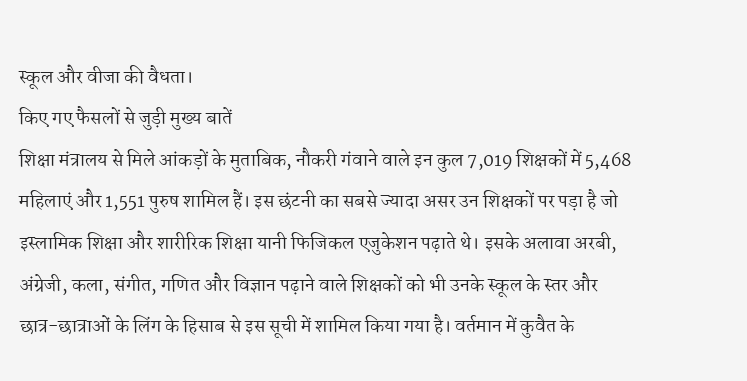स्कूल और वीजा की वैधता।
किए गए फैसलों से जुड़ी मुख्य बातें
शिक्षा मंत्रालय से मिले आंकड़ों के मुताबिक, नौकरी गंवाने वाले इन कुल 7,019 शिक्षकों में 5,468 महिलाएं और 1,551 पुरुष शामिल हैं। इस छंटनी का सबसे ज्यादा असर उन शिक्षकों पर पड़ा है जो इस्लामिक शिक्षा और शारीरिक शिक्षा यानी फिजिकल एजुकेशन पढ़ाते थे। इसके अलावा अरबी, अंग्रेजी, कला, संगीत, गणित और विज्ञान पढ़ाने वाले शिक्षकों को भी उनके स्कूल के स्तर और छात्र-छात्राओं के लिंग के हिसाब से इस सूची में शामिल किया गया है। वर्तमान में कुवैत के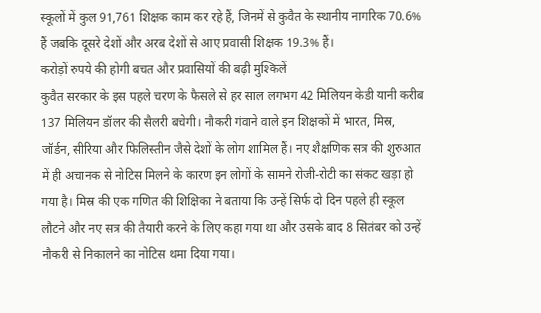स्कूलों में कुल 91,761 शिक्षक काम कर रहे हैं, जिनमें से कुवैत के स्थानीय नागरिक 70.6% हैं जबकि दूसरे देशों और अरब देशों से आए प्रवासी शिक्षक 19.3% हैं।
करोड़ों रुपये की होगी बचत और प्रवासियों की बढ़ी मुश्किलें
कुवैत सरकार के इस पहले चरण के फैसले से हर साल लगभग 42 मिलियन केडी यानी करीब 137 मिलियन डॉलर की सैलरी बचेगी। नौकरी गंवाने वाले इन शिक्षकों में भारत, मिस्र, जॉर्डन, सीरिया और फिलिस्तीन जैसे देशों के लोग शामिल हैं। नए शैक्षणिक सत्र की शुरुआत में ही अचानक से नोटिस मिलने के कारण इन लोगों के सामने रोजी-रोटी का संकट खड़ा हो गया है। मिस्र की एक गणित की शिक्षिका ने बताया कि उन्हें सिर्फ दो दिन पहले ही स्कूल लौटने और नए सत्र की तैयारी करने के लिए कहा गया था और उसके बाद 8 सितंबर को उन्हें नौकरी से निकालने का नोटिस थमा दिया गया।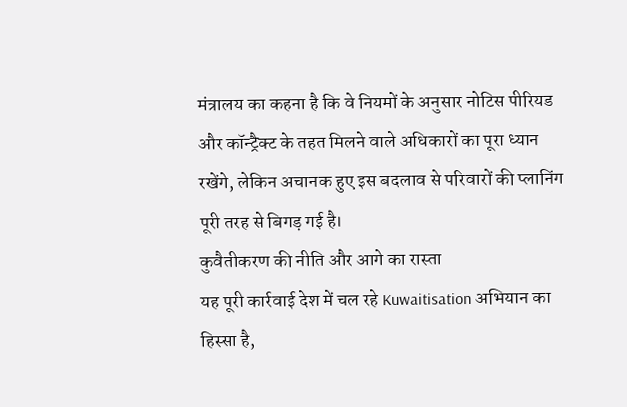मंत्रालय का कहना है कि वे नियमों के अनुसार नोटिस पीरियड और कॉन्ट्रैक्ट के तहत मिलने वाले अधिकारों का पूरा ध्यान रखेंगे, लेकिन अचानक हुए इस बदलाव से परिवारों की प्लानिंग पूरी तरह से बिगड़ गई है।
कुवैतीकरण की नीति और आगे का रास्ता
यह पूरी कार्रवाई देश में चल रहे Kuwaitisation अभियान का हिस्सा है,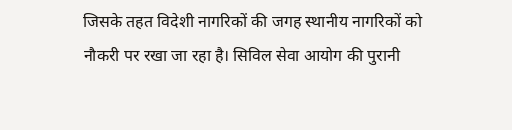जिसके तहत विदेशी नागरिकों की जगह स्थानीय नागरिकों को नौकरी पर रखा जा रहा है। सिविल सेवा आयोग की पुरानी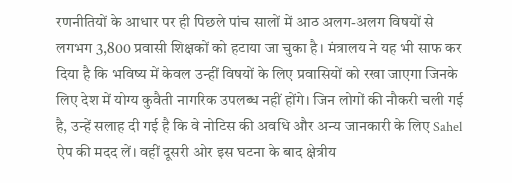रणनीतियों के आधार पर ही पिछले पांच सालों में आठ अलग-अलग विषयों से लगभग 3,800 प्रवासी शिक्षकों को हटाया जा चुका है। मंत्रालय ने यह भी साफ कर दिया है कि भविष्य में केवल उन्हीं विषयों के लिए प्रवासियों को रखा जाएगा जिनके लिए देश में योग्य कुवैती नागरिक उपलब्ध नहीं होंगे। जिन लोगों की नौकरी चली गई है, उन्हें सलाह दी गई है कि वे नोटिस की अवधि और अन्य जानकारी के लिए Sahel ऐप की मदद लें। वहीं दूसरी ओर इस घटना के बाद क्षेत्रीय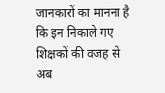जानकारों का मानना है कि इन निकाले गए शिक्षकों की वजह से अब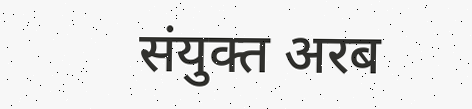संयुक्त अरब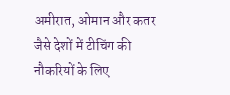अमीरात, ओमान और कतर जैसे देशों में टीचिंग की नौकरियों के लिए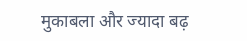मुकाबला और ज्यादा बढ़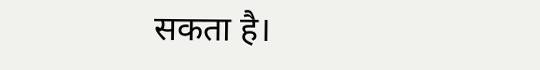सकता है।